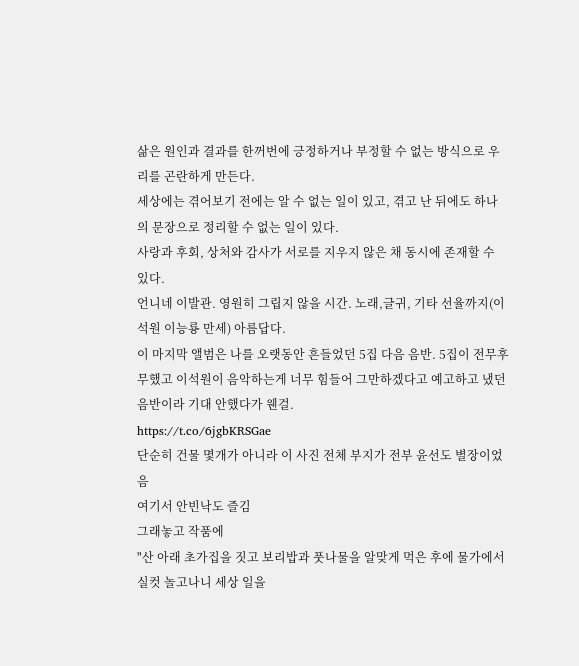삶은 원인과 결과를 한꺼번에 긍정하거나 부정할 수 없는 방식으로 우리를 곤란하게 만든다.
세상에는 겪어보기 전에는 알 수 없는 일이 있고, 겪고 난 뒤에도 하나의 문장으로 정리할 수 없는 일이 있다.
사랑과 후회, 상처와 감사가 서로를 지우지 않은 채 동시에 존재할 수 있다.
언니네 이발관. 영원히 그립지 않을 시간. 노래,글귀, 기타 선율까지(이석원 이능룡 만세) 아름답다.
이 마지막 앨범은 나를 오랫동안 흔들었던 5집 다음 음반. 5집이 전무후무했고 이석원이 음악하는게 너무 힘들어 그만하겠다고 예고하고 냈던 음반이라 기대 안했다가 웬걸.
https://t.co/6jgbKRSGae
단순히 건물 몇개가 아니라 이 사진 전체 부지가 전부 윤선도 별장이었음
여기서 안빈낙도 즐김
그래놓고 작품에
"산 아래 초가집을 짓고 보리밥과 풋나물을 알맞게 먹은 후에 물가에서 실컷 놀고나니 세상 일을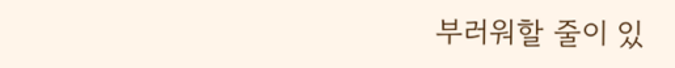부러워할 줄이 있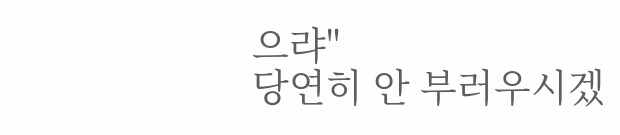으랴"
당연히 안 부러우시겠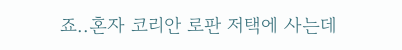죠..혼자 코리안 로판 저택에 사는데